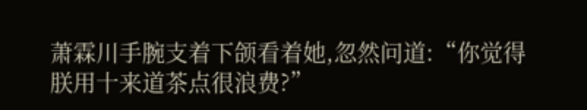萧霖川手腕支着下颌看着她,忽然问道:“你觉得朕用十来道茶点很浪费?”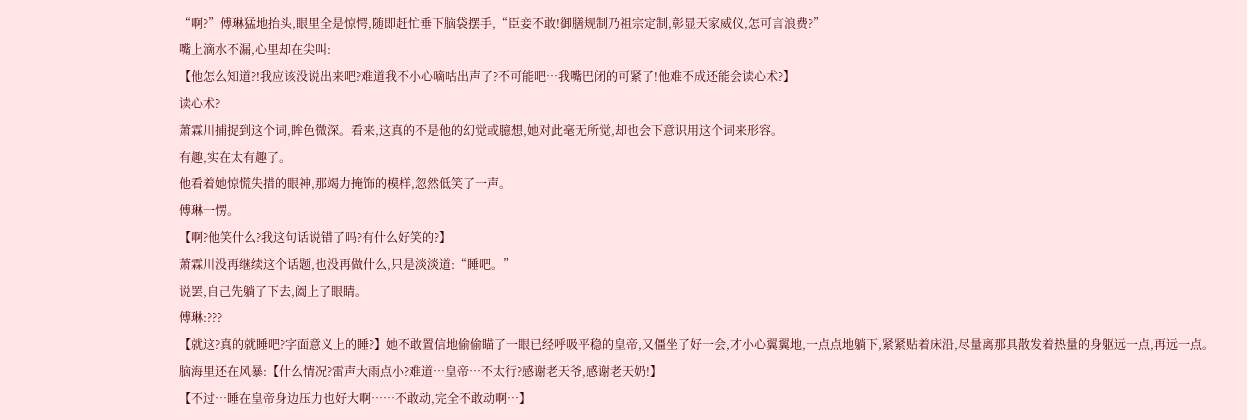“啊?”傅琳猛地抬头,眼里全是惊愕,随即赶忙垂下脑袋摆手,“臣妾不敢!御膳规制乃祖宗定制,彰显天家威仪,怎可言浪费?”
嘴上滴水不漏,心里却在尖叫:
【他怎么知道?!我应该没说出来吧?难道我不小心嘀咕出声了?不可能吧…我嘴巴闭的可紧了!他难不成还能会读心术?】
读心术?
萧霖川捕捉到这个词,眸色微深。看来,这真的不是他的幻觉或臆想,她对此毫无所觉,却也会下意识用这个词来形容。
有趣,实在太有趣了。
他看着她惊慌失措的眼神,那竭力掩饰的模样,忽然低笑了一声。
傅琳一愣。
【啊?他笑什么?我这句话说错了吗?有什么好笑的?】
萧霖川没再继续这个话题,也没再做什么,只是淡淡道:“睡吧。”
说罢,自己先躺了下去,阖上了眼睛。
傅琳:???
【就这?真的就睡吧?字面意义上的睡?】她不敢置信地偷偷瞄了一眼已经呼吸平稳的皇帝,又僵坐了好一会,才小心翼翼地,一点点地躺下,紧紧贴着床沿,尽量离那具散发着热量的身躯远一点,再远一点。
脑海里还在风暴:【什么情况?雷声大雨点小?难道…皇帝…不太行?感谢老天爷,感谢老天奶!】
【不过…睡在皇帝身边压力也好大啊……不敢动,完全不敢动啊…】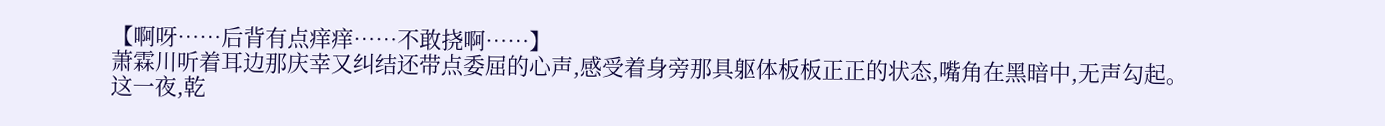【啊呀……后背有点痒痒……不敢挠啊……】
萧霖川听着耳边那庆幸又纠结还带点委屈的心声,感受着身旁那具躯体板板正正的状态,嘴角在黑暗中,无声勾起。
这一夜,乾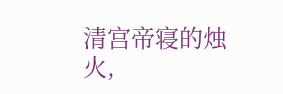清宫帝寝的烛火,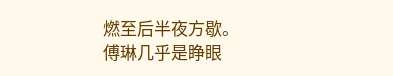燃至后半夜方歇。
傅琳几乎是睁眼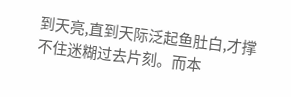到天亮,直到天际泛起鱼肚白,才撑不住迷糊过去片刻。而本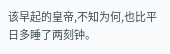该早起的皇帝,不知为何,也比平日多睡了两刻钟。